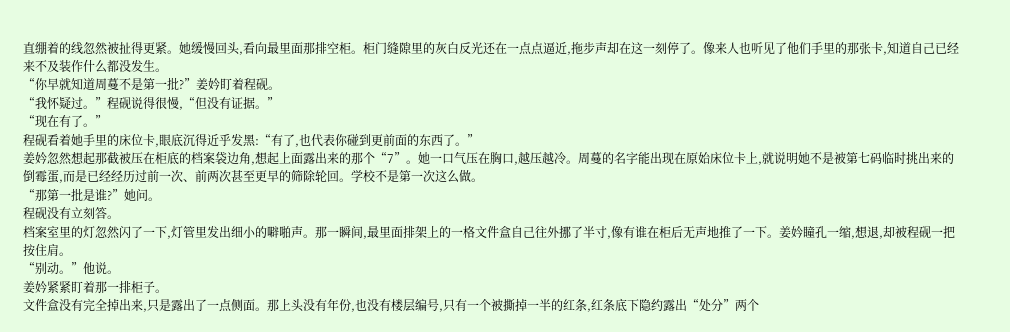直绷着的线忽然被扯得更紧。她缓慢回头,看向最里面那排空柜。柜门缝隙里的灰白反光还在一点点逼近,拖步声却在这一刻停了。像来人也听见了他们手里的那张卡,知道自己已经来不及装作什么都没发生。
“你早就知道周蔓不是第一批?”姜妗盯着程砚。
“我怀疑过。”程砚说得很慢,“但没有证据。”
“现在有了。”
程砚看着她手里的床位卡,眼底沉得近乎发黑:“有了,也代表你碰到更前面的东西了。”
姜妗忽然想起那截被压在柜底的档案袋边角,想起上面露出来的那个“7”。她一口气压在胸口,越压越冷。周蔓的名字能出现在原始床位卡上,就说明她不是被第七码临时挑出来的倒霉蛋,而是已经经历过前一次、前两次甚至更早的筛除轮回。学校不是第一次这么做。
“那第一批是谁?”她问。
程砚没有立刻答。
档案室里的灯忽然闪了一下,灯管里发出细小的噼啪声。那一瞬间,最里面排架上的一格文件盒自己往外挪了半寸,像有谁在柜后无声地推了一下。姜妗瞳孔一缩,想退,却被程砚一把按住肩。
“别动。”他说。
姜妗紧紧盯着那一排柜子。
文件盒没有完全掉出来,只是露出了一点侧面。那上头没有年份,也没有楼层编号,只有一个被撕掉一半的红条,红条底下隐约露出“处分”两个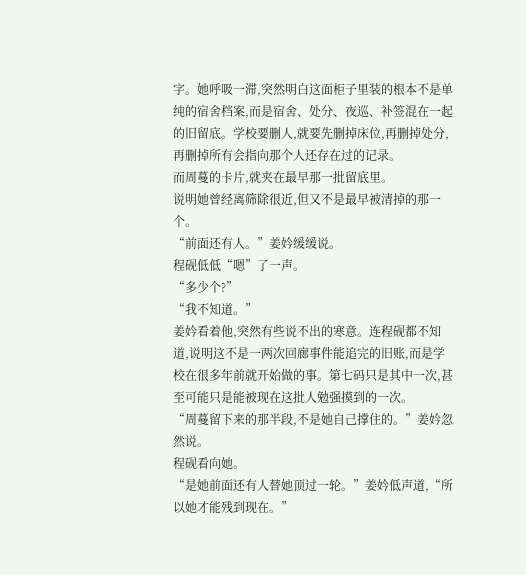字。她呼吸一滞,突然明白这面柜子里装的根本不是单纯的宿舍档案,而是宿舍、处分、夜巡、补签混在一起的旧留底。学校要删人,就要先删掉床位,再删掉处分,再删掉所有会指向那个人还存在过的记录。
而周蔓的卡片,就夹在最早那一批留底里。
说明她曾经离筛除很近,但又不是最早被清掉的那一个。
“前面还有人。”姜妗缓缓说。
程砚低低“嗯”了一声。
“多少个?”
“我不知道。”
姜妗看着他,突然有些说不出的寒意。连程砚都不知道,说明这不是一两次回廊事件能追完的旧账,而是学校在很多年前就开始做的事。第七码只是其中一次,甚至可能只是能被现在这批人勉强摸到的一次。
“周蔓留下来的那半段,不是她自己撑住的。”姜妗忽然说。
程砚看向她。
“是她前面还有人替她顶过一轮。”姜妗低声道,“所以她才能残到现在。”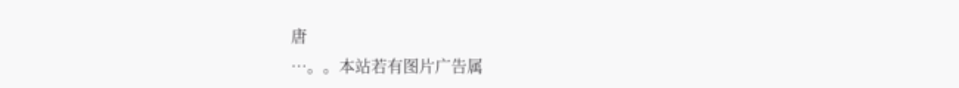唐
…。。本站若有图片广告属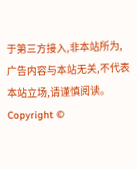于第三方接入,非本站所为,广告内容与本站无关,不代表本站立场,请谨慎阅读。
Copyright ©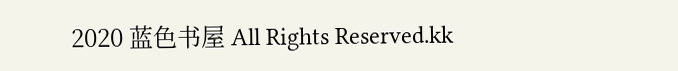2020 蓝色书屋 All Rights Reserved.kk